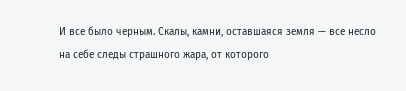И все было черным. Скалы, камни, оставшаяся земля — все несло на себе следы страшного жара, от которого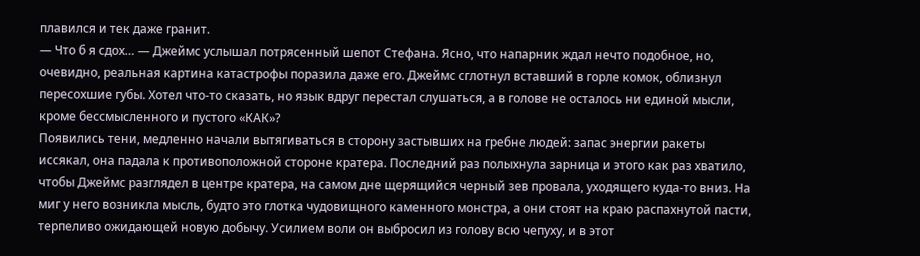плавился и тек даже гранит.
— Что б я сдох… — Джеймс услышал потрясенный шепот Стефана. Ясно, что напарник ждал нечто подобное, но, очевидно, реальная картина катастрофы поразила даже его. Джеймс сглотнул вставший в горле комок, облизнул пересохшие губы. Хотел что-то сказать, но язык вдруг перестал слушаться, а в голове не осталось ни единой мысли, кроме бессмысленного и пустого «КАК»?
Появились тени, медленно начали вытягиваться в сторону застывших на гребне людей: запас энергии ракеты иссякал, она падала к противоположной стороне кратера. Последний раз полыхнула зарница и этого как раз хватило, чтобы Джеймс разглядел в центре кратера, на самом дне щерящийся черный зев провала, уходящего куда-то вниз. На миг у него возникла мысль, будто это глотка чудовищного каменного монстра, а они стоят на краю распахнутой пасти, терпеливо ожидающей новую добычу. Усилием воли он выбросил из голову всю чепуху, и в этот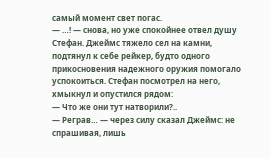самый момент свет погас.
— …! — снова, но уже спокойнее отвел душу Стефан. Джеймс тяжело сел на камни, подтянул к себе рейкер, будто одного прикосновения надежного оружия помогало успокоиться. Стефан посмотрел на него, хмыкнул и опустился рядом:
— Что же они тут натворили?..
— Реграв… — через силу сказал Джеймс: не спрашивая, лишь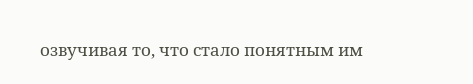озвучивая то, что стало понятным им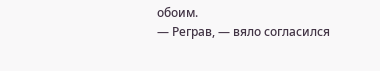обоим.
— Реграв, — вяло согласился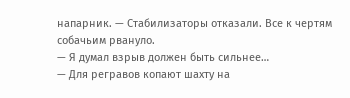напарник. — Стабилизаторы отказали. Все к чертям собачьим рвануло.
— Я думал взрыв должен быть сильнее…
— Для регравов копают шахту на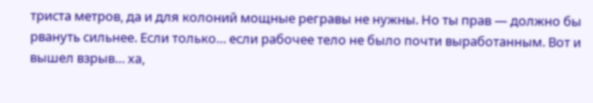триста метров, да и для колоний мощные регравы не нужны. Но ты прав — должно бы рвануть сильнее. Если только… если рабочее тело не было почти выработанным. Вот и вышел взрыв… ха,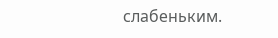слабеньким.